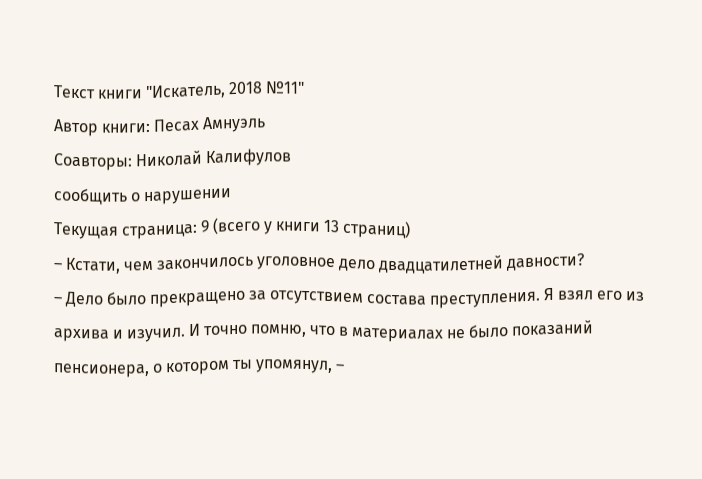Текст книги "Искатель, 2018 №11"
Автор книги: Песах Амнуэль
Соавторы: Николай Калифулов
сообщить о нарушении
Текущая страница: 9 (всего у книги 13 страниц)
– Кстати, чем закончилось уголовное дело двадцатилетней давности?
– Дело было прекращено за отсутствием состава преступления. Я взял его из архива и изучил. И точно помню, что в материалах не было показаний пенсионера, о котором ты упомянул, –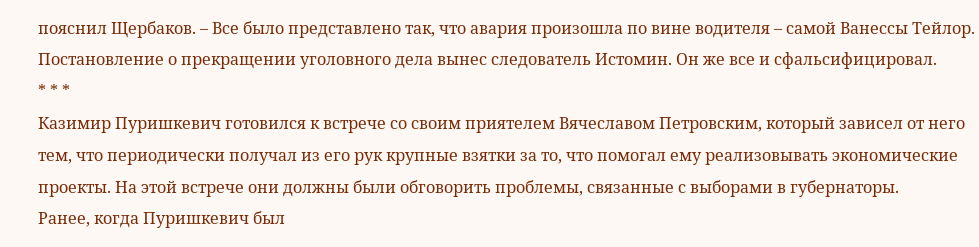пояснил Щербаков. – Все было представлено так, что авария произошла по вине водителя – самой Ванессы Тейлор. Постановление о прекращении уголовного дела вынес следователь Истомин. Он же все и сфальсифицировал.
* * *
Казимир Пуришкевич готовился к встрече со своим приятелем Вячеславом Петровским, который зависел от него тем, что периодически получал из его рук крупные взятки за то, что помогал ему реализовывать экономические проекты. На этой встрече они должны были обговорить проблемы, связанные с выборами в губернаторы.
Ранее, когда Пуришкевич был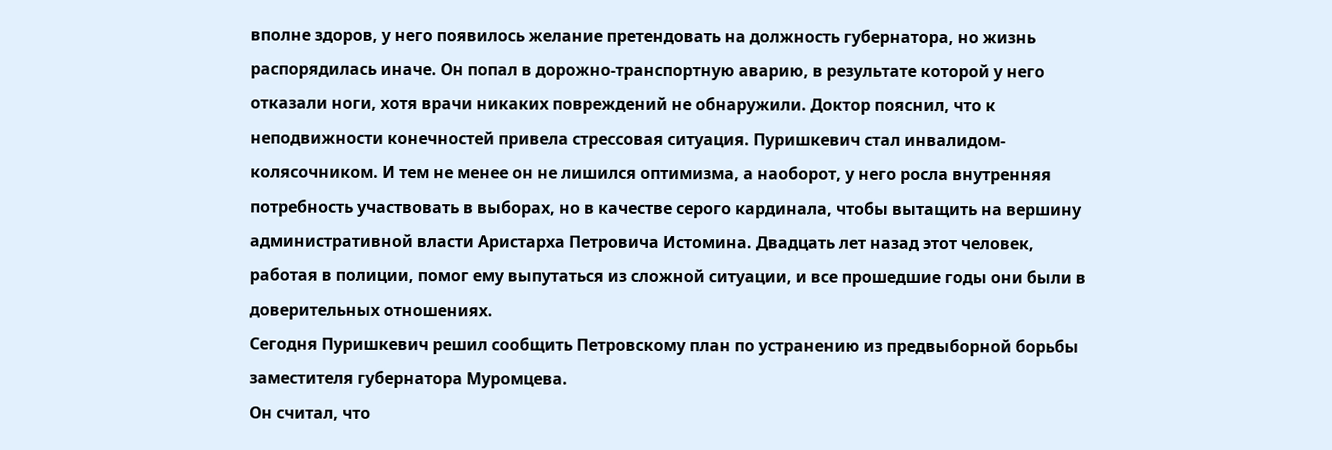вполне здоров, у него появилось желание претендовать на должность губернатора, но жизнь распорядилась иначе. Он попал в дорожно-транспортную аварию, в результате которой у него отказали ноги, хотя врачи никаких повреждений не обнаружили. Доктор пояснил, что к неподвижности конечностей привела стрессовая ситуация. Пуришкевич стал инвалидом-колясочником. И тем не менее он не лишился оптимизма, а наоборот, у него росла внутренняя потребность участвовать в выборах, но в качестве серого кардинала, чтобы вытащить на вершину административной власти Аристарха Петровича Истомина. Двадцать лет назад этот человек, работая в полиции, помог ему выпутаться из сложной ситуации, и все прошедшие годы они были в доверительных отношениях.
Сегодня Пуришкевич решил сообщить Петровскому план по устранению из предвыборной борьбы заместителя губернатора Муромцева.
Он считал, что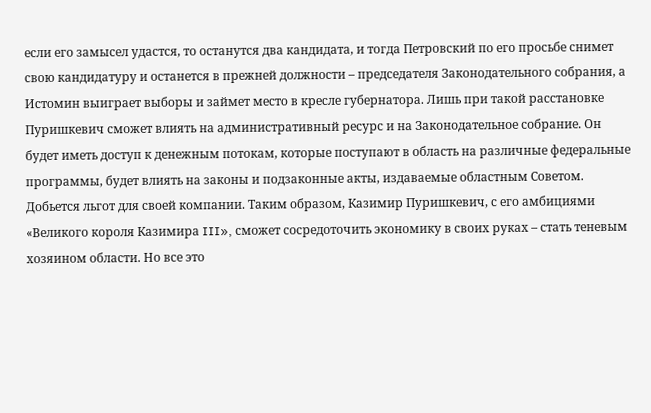если его замысел удастся, то останутся два кандидата, и тогда Петровский по его просьбе снимет свою кандидатуру и останется в прежней должности – председателя Законодательного собрания, а Истомин выиграет выборы и займет место в кресле губернатора. Лишь при такой расстановке Пуришкевич сможет влиять на административный ресурс и на Законодательное собрание. Он будет иметь доступ к денежным потокам, которые поступают в область на различные федеральные программы, будет влиять на законы и подзаконные акты, издаваемые областным Советом. Добьется льгот для своей компании. Таким образом, Казимир Пуришкевич, с его амбициями «Великого короля Казимира III», сможет сосредоточить экономику в своих руках – стать теневым хозяином области. Но все это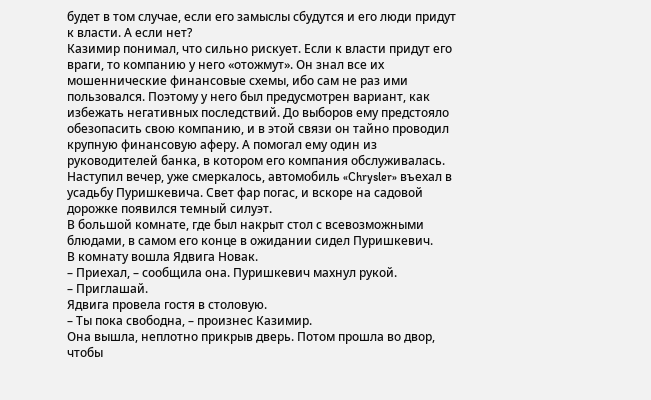будет в том случае, если его замыслы сбудутся и его люди придут к власти. А если нет?
Казимир понимал, что сильно рискует. Если к власти придут его враги, то компанию у него «отожмут». Он знал все их мошеннические финансовые схемы, ибо сам не раз ими пользовался. Поэтому у него был предусмотрен вариант, как избежать негативных последствий. До выборов ему предстояло обезопасить свою компанию, и в этой связи он тайно проводил крупную финансовую аферу. А помогал ему один из руководителей банка, в котором его компания обслуживалась.
Наступил вечер, уже смеркалось, автомобиль «Chrysler» въехал в усадьбу Пуришкевича. Свет фар погас, и вскоре на садовой дорожке появился темный силуэт.
В большой комнате, где был накрыт стол с всевозможными блюдами, в самом его конце в ожидании сидел Пуришкевич.
В комнату вошла Ядвига Новак.
– Приехал, – сообщила она. Пуришкевич махнул рукой.
– Приглашай.
Ядвига провела гостя в столовую.
– Ты пока свободна, – произнес Казимир.
Она вышла, неплотно прикрыв дверь. Потом прошла во двор, чтобы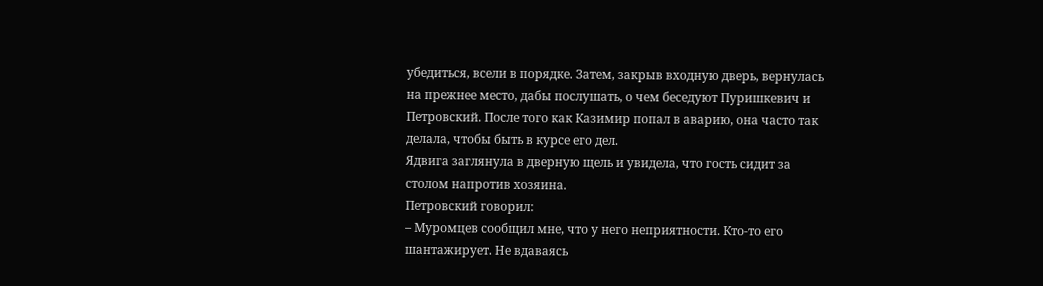убедиться, всели в порядке. Затем, закрыв входную дверь, вернулась на прежнее место, дабы послушать, о чем беседуют Пуришкевич и Петровский. После того как Казимир попал в аварию, она часто так делала, чтобы быть в курсе его дел.
Ядвига заглянула в дверную щель и увидела, что гость сидит за столом напротив хозяина.
Петровский говорил:
– Муромцев сообщил мне, что у него неприятности. Кто-то его шантажирует. Не вдаваясь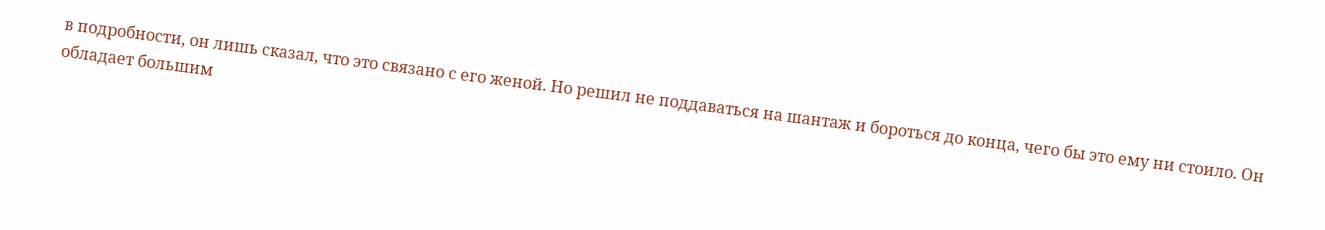в подробности, он лишь сказал, что это связано с его женой. Но решил не поддаваться на шантаж и бороться до конца, чего бы это ему ни стоило. Он обладает большим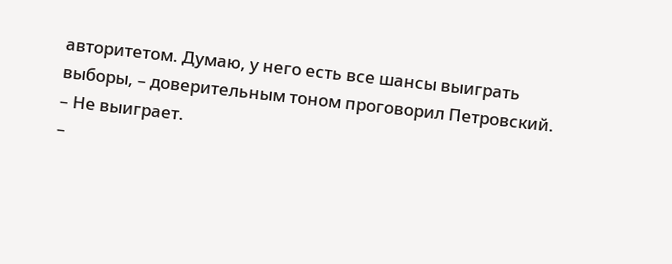авторитетом. Думаю, у него есть все шансы выиграть выборы, – доверительным тоном проговорил Петровский.
– Не выиграет.
–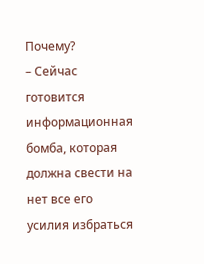Почему?
– Сейчас готовится информационная бомба, которая должна свести на нет все его усилия избраться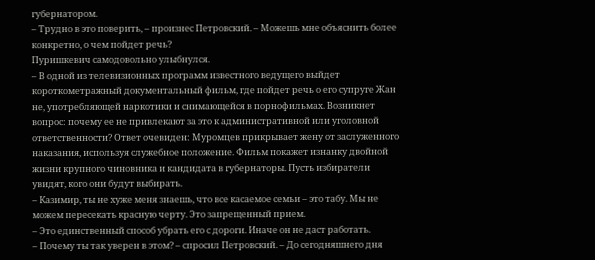губернатором.
– Трудно в это поверить, – произнес Петровский. – Можешь мне объяснить более конкретно, о чем пойдет речь?
Пуришкевич самодовольно улыбнулся.
– В одной из телевизионных программ известного ведущего выйдет короткометражный документальный фильм, где пойдет речь о его супруге Жан не, употребляющей наркотики и снимающейся в порнофильмах. Возникнет вопрос: почему ее не привлекают за это к административной или уголовной ответственности? Ответ очевиден: Муромцев прикрывает жену от заслуженного наказания, используя служебное положение. Фильм покажет изнанку двойной жизни крупного чиновника и кандидата в губернаторы. Пусть избиратели увидят, кого они будут выбирать.
– Казимир, ты не хуже меня знаешь, что все касаемое семьи – это табу. Мы не можем пересекать красную черту. Это запрещенный прием.
– Это единственный способ убрать его с дороги. Иначе он не даст работать.
– Почему ты так уверен в этом? – спросил Петровский. – До сегодняшнего дня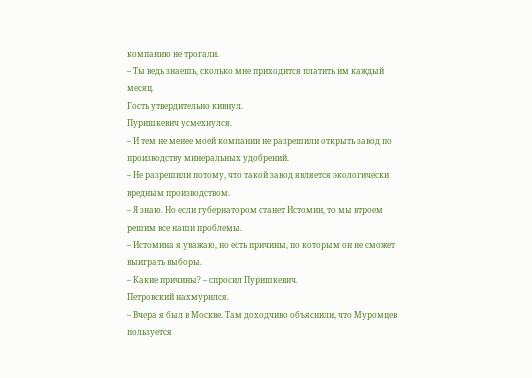компанию не трогали.
– Ты ведь знаешь, сколько мне приходится платить им каждый месяц.
Гость утвердительно кивнул.
Пуришкевич усмехнулся.
– И тем не менее моей компании не разрешили открыть завод по производству минеральных удобрений.
– Не разрешили потому, что такой завод является экологически вредным производством.
– Я знаю. Но если губернатором станет Истомин, то мы втроем решим все наши проблемы.
– Истомина я уважаю, но есть причины, по которым он не сможет выиграть выборы.
– Какие причины? – спросил Пуришкевич.
Петровский нахмурился.
– Вчера я был в Москве. Там доходчиво объяснили, что Муромцев пользуется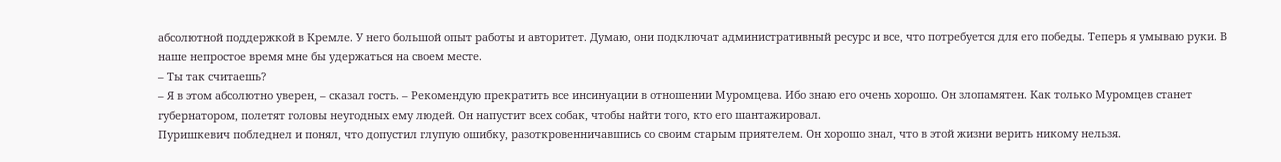абсолютной поддержкой в Кремле. У него большой опыт работы и авторитет. Думаю, они подключат административный ресурс и все, что потребуется для его победы. Теперь я умываю руки. В наше непростое время мне бы удержаться на своем месте.
– Ты так считаешь?
– Я в этом абсолютно уверен, – сказал гость. – Рекомендую прекратить все инсинуации в отношении Муромцева. Ибо знаю его очень хорошо. Он злопамятен. Как только Муромцев станет губернатором, полетят головы неугодных ему людей. Он напустит всех собак, чтобы найти того, кто его шантажировал.
Пуришкевич побледнел и понял, что допустил глупую ошибку, разоткровенничавшись со своим старым приятелем. Он хорошо знал, что в этой жизни верить никому нельзя.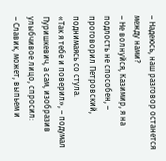– Надеюсь, наш разговор останется между нами?
– Не волнуйся, Казимир, я на подлость не способен, – проговорил Петровский, поднимаясь со стула.
«Так я тебе и поверил», – подумал Пуришкевич, а сам, изобразив улыбчивое лицо, спросил:
– Славик, может, выпьем и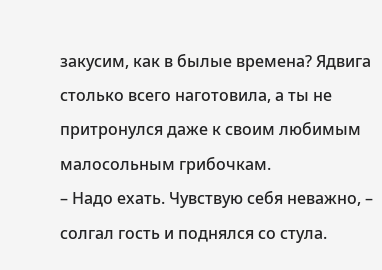закусим, как в былые времена? Ядвига столько всего наготовила, а ты не притронулся даже к своим любимым малосольным грибочкам.
– Надо ехать. Чувствую себя неважно, – солгал гость и поднялся со стула.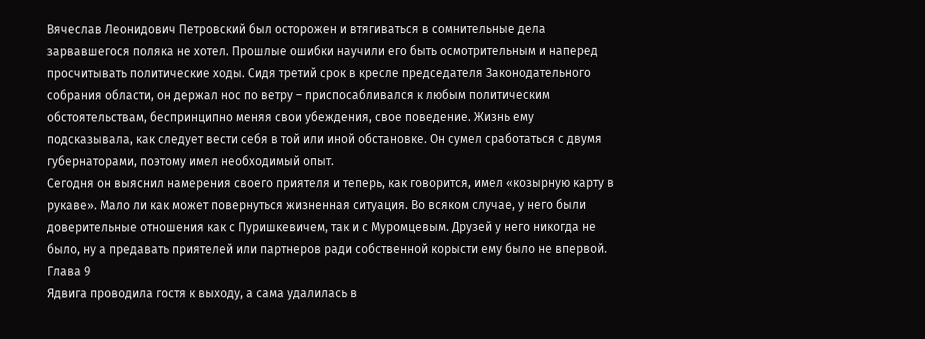Вячеслав Леонидович Петровский был осторожен и втягиваться в сомнительные дела зарвавшегося поляка не хотел. Прошлые ошибки научили его быть осмотрительным и наперед просчитывать политические ходы. Сидя третий срок в кресле председателя Законодательного собрания области, он держал нос по ветру – приспосабливался к любым политическим обстоятельствам, беспринципно меняя свои убеждения, свое поведение. Жизнь ему подсказывала, как следует вести себя в той или иной обстановке. Он сумел сработаться с двумя губернаторами, поэтому имел необходимый опыт.
Сегодня он выяснил намерения своего приятеля и теперь, как говорится, имел «козырную карту в рукаве». Мало ли как может повернуться жизненная ситуация. Во всяком случае, у него были доверительные отношения как с Пуришкевичем, так и с Муромцевым. Друзей у него никогда не было, ну а предавать приятелей или партнеров ради собственной корысти ему было не впервой.
Глава 9
Ядвига проводила гостя к выходу, а сама удалилась в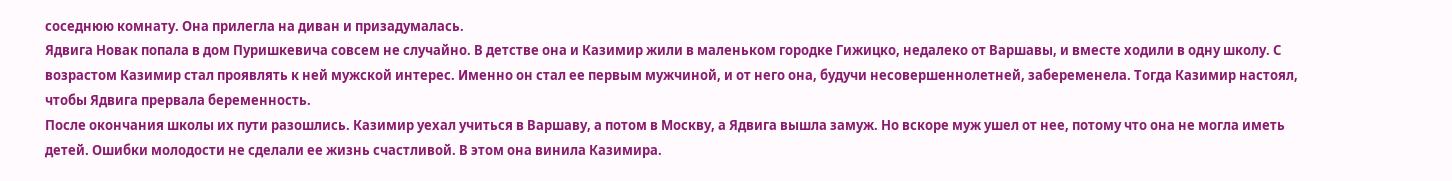соседнюю комнату. Она прилегла на диван и призадумалась.
Ядвига Новак попала в дом Пуришкевича совсем не случайно. В детстве она и Казимир жили в маленьком городке Гижицко, недалеко от Варшавы, и вместе ходили в одну школу. С возрастом Казимир стал проявлять к ней мужской интерес. Именно он стал ее первым мужчиной, и от него она, будучи несовершеннолетней, забеременела. Тогда Казимир настоял, чтобы Ядвига прервала беременность.
После окончания школы их пути разошлись. Казимир уехал учиться в Варшаву, а потом в Москву, а Ядвига вышла замуж. Но вскоре муж ушел от нее, потому что она не могла иметь детей. Ошибки молодости не сделали ее жизнь счастливой. В этом она винила Казимира.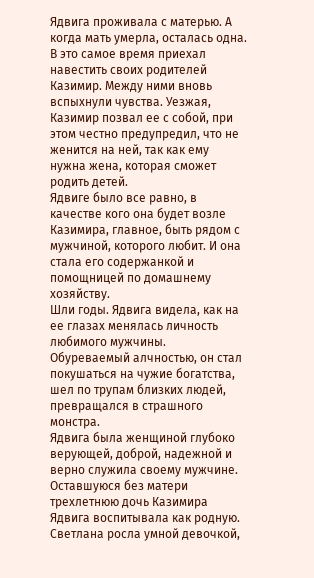Ядвига проживала с матерью. А когда мать умерла, осталась одна. В это самое время приехал навестить своих родителей Казимир. Между ними вновь вспыхнули чувства. Уезжая, Казимир позвал ее с собой, при этом честно предупредил, что не женится на ней, так как ему нужна жена, которая сможет родить детей.
Ядвиге было все равно, в качестве кого она будет возле Казимира, главное, быть рядом с мужчиной, которого любит. И она стала его содержанкой и помощницей по домашнему хозяйству.
Шли годы. Ядвига видела, как на ее глазах менялась личность любимого мужчины. Обуреваемый алчностью, он стал покушаться на чужие богатства, шел по трупам близких людей, превращался в страшного монстра.
Ядвига была женщиной глубоко верующей, доброй, надежной и верно служила своему мужчине.
Оставшуюся без матери трехлетнюю дочь Казимира Ядвига воспитывала как родную.
Светлана росла умной девочкой,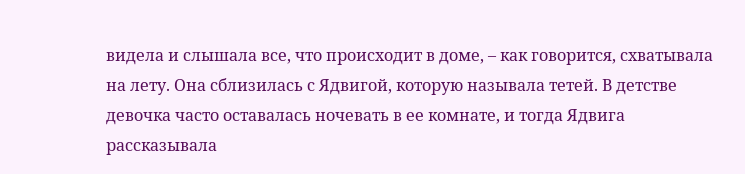видела и слышала все, что происходит в доме, – как говорится, схватывала на лету. Она сблизилась с Ядвигой, которую называла тетей. В детстве девочка часто оставалась ночевать в ее комнате, и тогда Ядвига рассказывала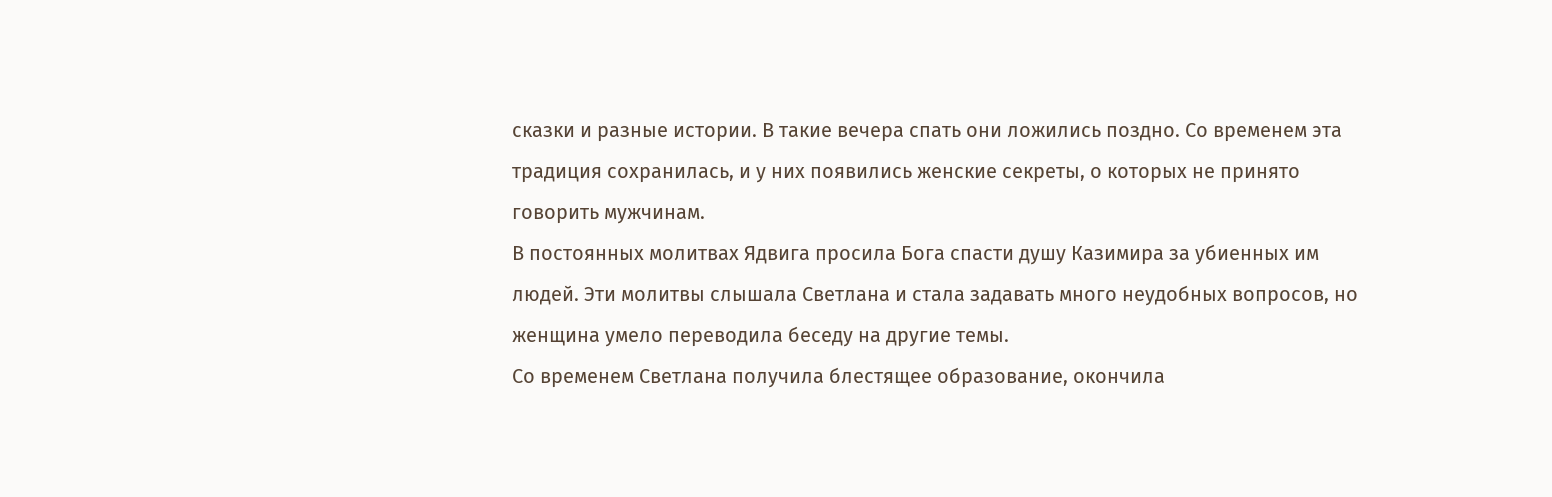сказки и разные истории. В такие вечера спать они ложились поздно. Со временем эта традиция сохранилась, и у них появились женские секреты, о которых не принято говорить мужчинам.
В постоянных молитвах Ядвига просила Бога спасти душу Казимира за убиенных им людей. Эти молитвы слышала Светлана и стала задавать много неудобных вопросов, но женщина умело переводила беседу на другие темы.
Со временем Светлана получила блестящее образование, окончила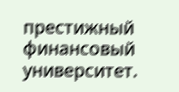престижный финансовый университет.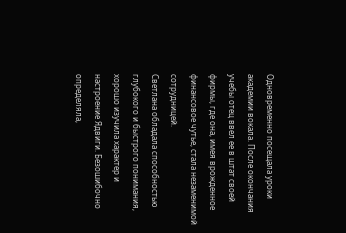Одновременно посещала уроки академии вокала. После окончания учебы отец ввел ее в штат своей фирмы, где она, имея врожденное финансовое чутье, стала незаменимой сотрудницей.
Светлана обладала способностью глубокого и быстрого понимания, хорошо изучила характер и настроение Ядвиги. Безошибочно определяла,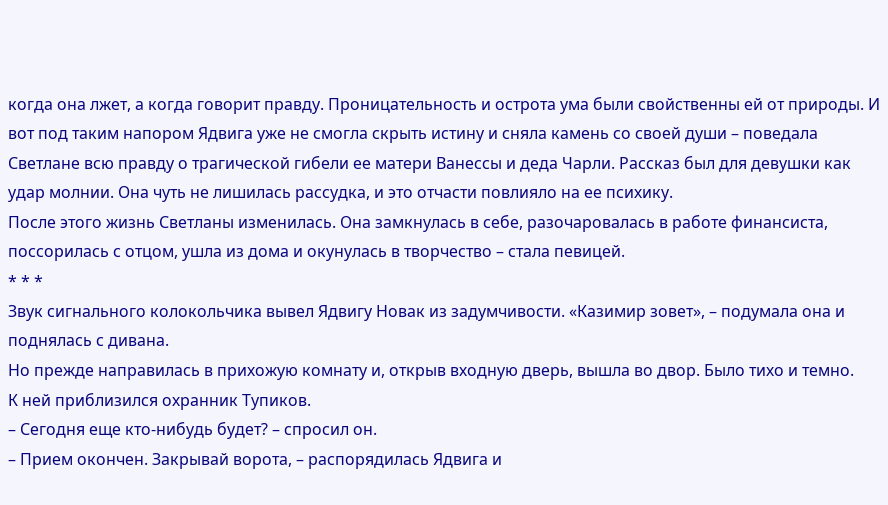когда она лжет, а когда говорит правду. Проницательность и острота ума были свойственны ей от природы. И вот под таким напором Ядвига уже не смогла скрыть истину и сняла камень со своей души – поведала Светлане всю правду о трагической гибели ее матери Ванессы и деда Чарли. Рассказ был для девушки как удар молнии. Она чуть не лишилась рассудка, и это отчасти повлияло на ее психику.
После этого жизнь Светланы изменилась. Она замкнулась в себе, разочаровалась в работе финансиста, поссорилась с отцом, ушла из дома и окунулась в творчество – стала певицей.
* * *
Звук сигнального колокольчика вывел Ядвигу Новак из задумчивости. «Казимир зовет», – подумала она и поднялась с дивана.
Но прежде направилась в прихожую комнату и, открыв входную дверь, вышла во двор. Было тихо и темно.
К ней приблизился охранник Тупиков.
– Сегодня еще кто-нибудь будет? – спросил он.
– Прием окончен. Закрывай ворота, – распорядилась Ядвига и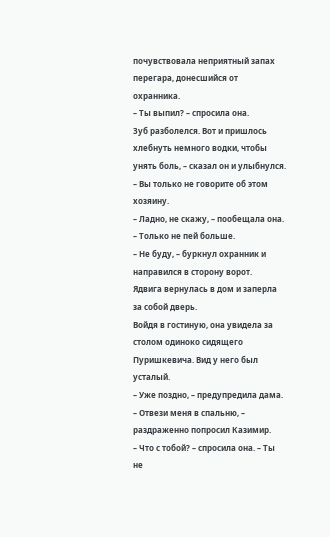почувствовала неприятный запах перегара, донесшийся от охранника.
– Ты выпил? – спросила она.
Зуб разболелся. Вот и пришлось хлебнуть немного водки, чтобы унять боль, – сказал он и улыбнулся. – Вы только не говорите об этом хозяину.
– Ладно, не скажу, – пообещала она. – Только не пей больше.
– Не буду, – буркнул охранник и направился в сторону ворот.
Ядвига вернулась в дом и заперла за собой дверь.
Войдя в гостиную, она увидела за столом одиноко сидящего Пуришкевича. Вид у него был усталый.
– Уже поздно, – предупредила дама.
– Отвези меня в спальню, – раздраженно попросил Казимир.
– Что с тобой? – спросила она. – Ты не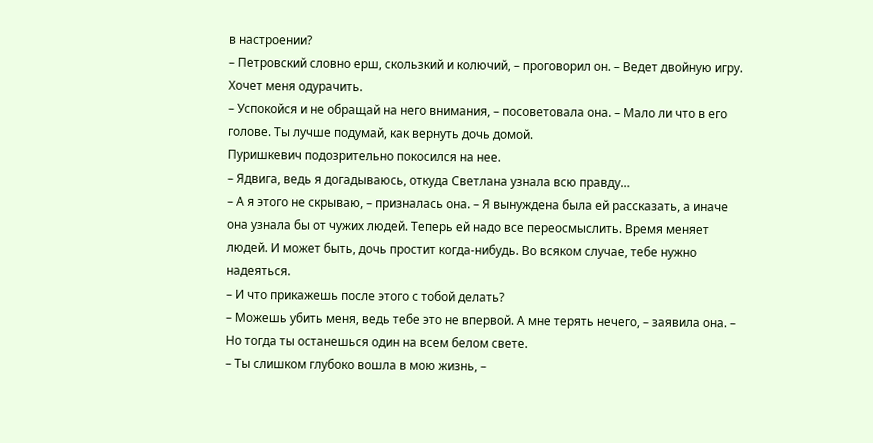в настроении?
– Петровский словно ерш, скользкий и колючий, – проговорил он. – Ведет двойную игру. Хочет меня одурачить.
– Успокойся и не обращай на него внимания, – посоветовала она. – Мало ли что в его голове. Ты лучше подумай, как вернуть дочь домой.
Пуришкевич подозрительно покосился на нее.
– Ядвига, ведь я догадываюсь, откуда Светлана узнала всю правду…
– А я этого не скрываю, – призналась она. – Я вынуждена была ей рассказать, а иначе она узнала бы от чужих людей. Теперь ей надо все переосмыслить. Время меняет людей. И может быть, дочь простит когда-нибудь. Во всяком случае, тебе нужно надеяться.
– И что прикажешь после этого с тобой делать?
– Можешь убить меня, ведь тебе это не впервой. А мне терять нечего, – заявила она. – Но тогда ты останешься один на всем белом свете.
– Ты слишком глубоко вошла в мою жизнь, –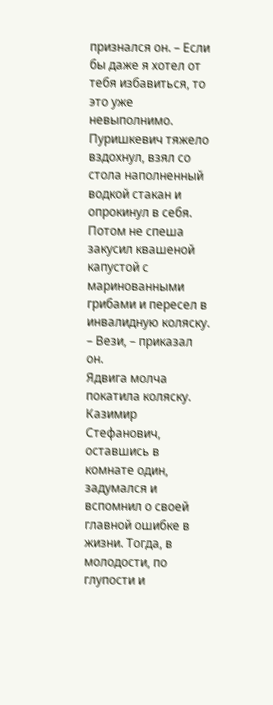признался он. – Если бы даже я хотел от тебя избавиться, то это уже невыполнимо.
Пуришкевич тяжело вздохнул, взял со стола наполненный водкой стакан и опрокинул в себя. Потом не спеша закусил квашеной капустой с маринованными грибами и пересел в инвалидную коляску.
– Вези, – приказал он.
Ядвига молча покатила коляску.
Казимир Стефанович, оставшись в комнате один, задумался и вспомнил о своей главной ошибке в жизни. Тогда, в молодости, по глупости и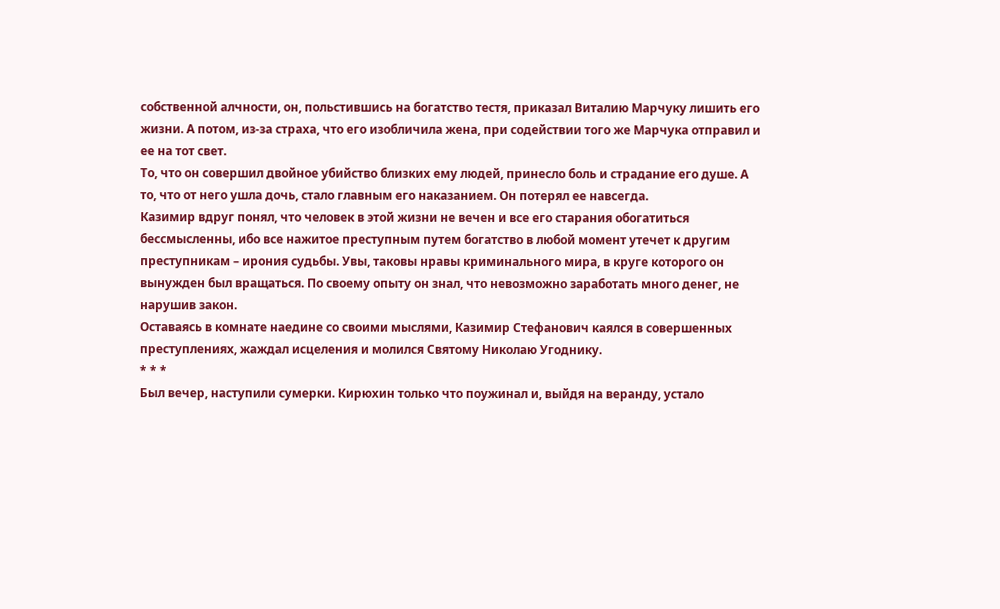собственной алчности, он, польстившись на богатство тестя, приказал Виталию Марчуку лишить его жизни. А потом, из-за страха, что его изобличила жена, при содействии того же Марчука отправил и ее на тот свет.
То, что он совершил двойное убийство близких ему людей, принесло боль и страдание его душе. А то, что от него ушла дочь, стало главным его наказанием. Он потерял ее навсегда.
Казимир вдруг понял, что человек в этой жизни не вечен и все его старания обогатиться бессмысленны, ибо все нажитое преступным путем богатство в любой момент утечет к другим преступникам – ирония судьбы. Увы, таковы нравы криминального мира, в круге которого он вынужден был вращаться. По своему опыту он знал, что невозможно заработать много денег, не нарушив закон.
Оставаясь в комнате наедине со своими мыслями, Казимир Стефанович каялся в совершенных преступлениях, жаждал исцеления и молился Святому Николаю Угоднику.
* * *
Был вечер, наступили сумерки. Кирюхин только что поужинал и, выйдя на веранду, устало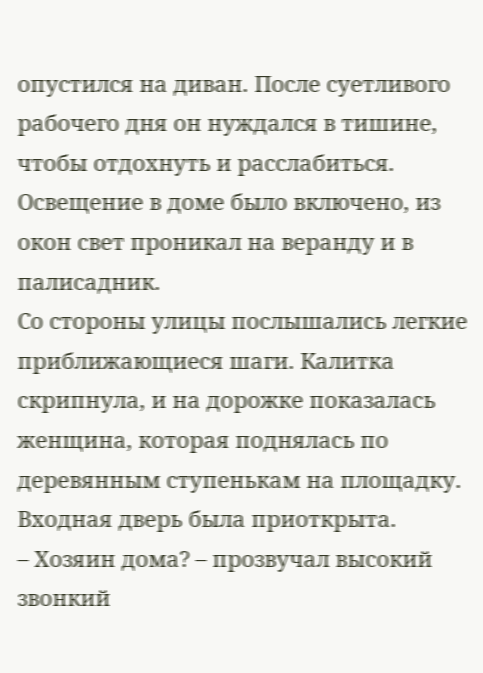опустился на диван. После суетливого рабочего дня он нуждался в тишине, чтобы отдохнуть и расслабиться. Освещение в доме было включено, из окон свет проникал на веранду и в палисадник.
Со стороны улицы послышались легкие приближающиеся шаги. Калитка скрипнула, и на дорожке показалась женщина, которая поднялась по деревянным ступенькам на площадку. Входная дверь была приоткрыта.
– Хозяин дома? – прозвучал высокий звонкий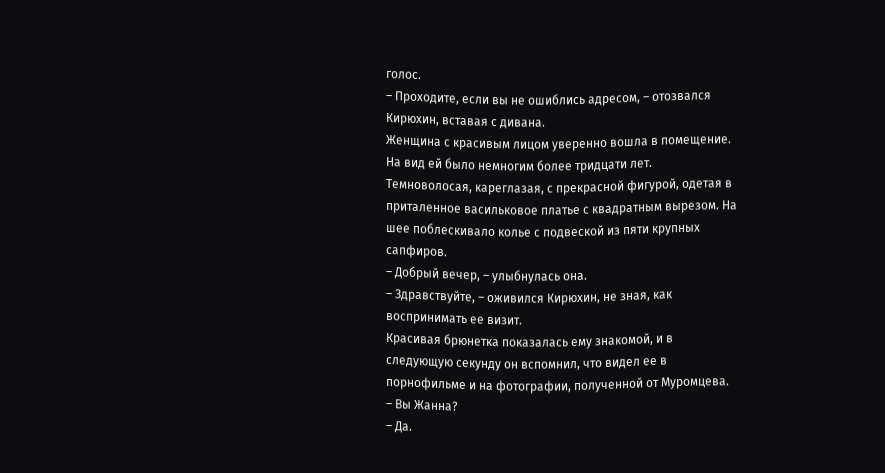голос.
– Проходите, если вы не ошиблись адресом, – отозвался Кирюхин, вставая с дивана.
Женщина с красивым лицом уверенно вошла в помещение. На вид ей было немногим более тридцати лет. Темноволосая, кареглазая, с прекрасной фигурой, одетая в приталенное васильковое платье с квадратным вырезом. На шее поблескивало колье с подвеской из пяти крупных сапфиров.
– Добрый вечер, – улыбнулась она.
– Здравствуйте, – оживился Кирюхин, не зная, как воспринимать ее визит.
Красивая брюнетка показалась ему знакомой, и в следующую секунду он вспомнил, что видел ее в порнофильме и на фотографии, полученной от Муромцева.
– Вы Жанна?
– Да.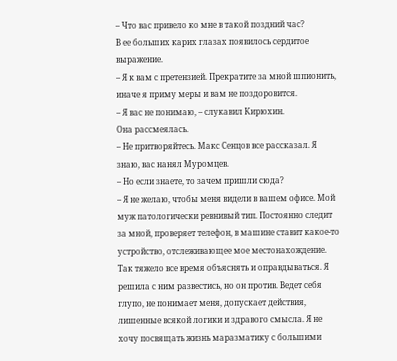– Что вас привело ко мне в такой поздний час?
В ее больших карих глазах появилось сердитое выражение.
– Я к вам с претензией. Прекратите за мной шпионить, иначе я приму меры и вам не поздоровится.
– Я вас не понимаю, – слукавил Кирюхин.
Она рассмеялась.
– Не притворяйтесь. Макс Сенцов все рассказал. Я знаю, вас нанял Муромцев.
– Но если знаете, то зачем пришли сюда?
– Я не желаю, чтобы меня видели в вашем офисе. Мой муж патологически ревнивый тип. Постоянно следит за мной, проверяет телефон, в машине ставит какое-то устройство, отслеживающее мое местонахождение. Так тяжело все время объяснять и оправдываться. Я решила с ним развестись, но он против. Ведет себя глупо, не понимает меня, допускает действия, лишенные всякой логики и здравого смысла. Я не хочу посвящать жизнь маразматику с большими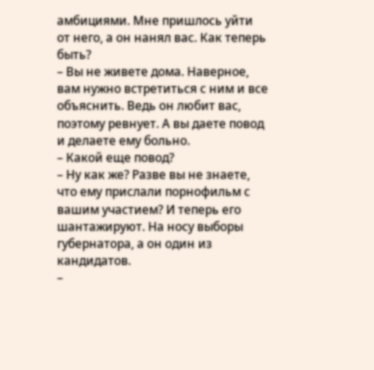амбициями. Мне пришлось уйти от него, а он нанял вас. Как теперь быть?
– Вы не живете дома. Наверное, вам нужно встретиться с ним и все объяснить. Ведь он любит вас, поэтому ревнует. А вы даете повод и делаете ему больно.
– Какой еще повод?
– Ну как же? Разве вы не знаете, что ему прислали порнофильм с вашим участием? И теперь его шантажируют. На носу выборы губернатора, а он один из кандидатов.
–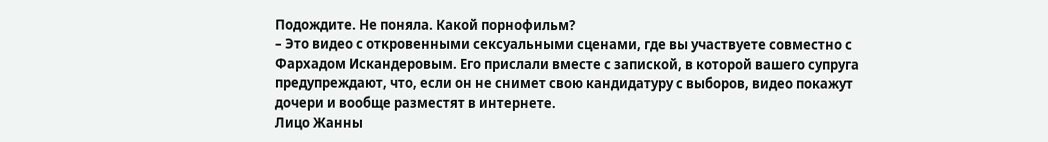Подождите. Не поняла. Какой порнофильм?
– Это видео с откровенными сексуальными сценами, где вы участвуете совместно с Фархадом Искандеровым. Его прислали вместе с запиской, в которой вашего супруга предупреждают, что, если он не снимет свою кандидатуру с выборов, видео покажут дочери и вообще разместят в интернете.
Лицо Жанны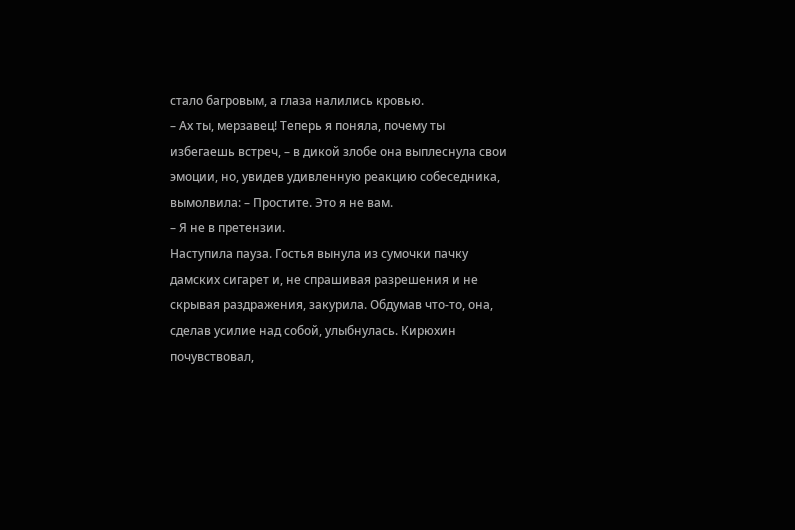стало багровым, а глаза налились кровью.
– Ах ты, мерзавец! Теперь я поняла, почему ты избегаешь встреч, – в дикой злобе она выплеснула свои эмоции, но, увидев удивленную реакцию собеседника, вымолвила: – Простите. Это я не вам.
– Я не в претензии.
Наступила пауза. Гостья вынула из сумочки пачку дамских сигарет и, не спрашивая разрешения и не скрывая раздражения, закурила. Обдумав что-то, она, сделав усилие над собой, улыбнулась. Кирюхин почувствовал,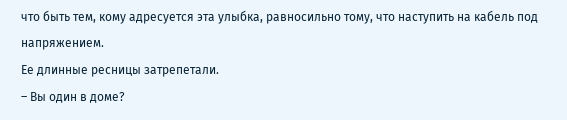что быть тем, кому адресуется эта улыбка, равносильно тому, что наступить на кабель под напряжением.
Ее длинные ресницы затрепетали.
– Вы один в доме?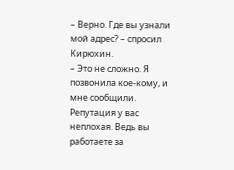– Верно. Где вы узнали мой адрес? – спросил Кирюхин.
– Это не сложно. Я позвонила кое-кому, и мне сообщили. Репутация у вас неплохая. Ведь вы работаете за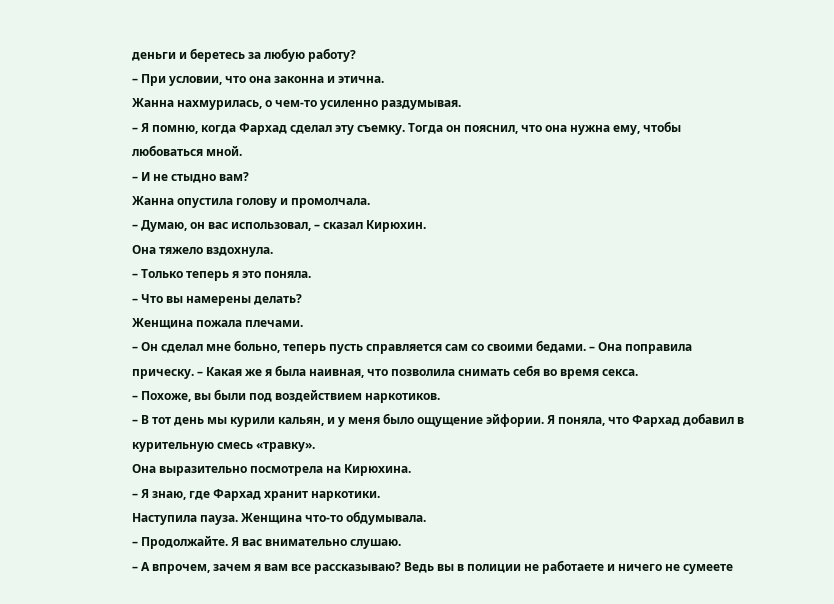деньги и беретесь за любую работу?
– При условии, что она законна и этична.
Жанна нахмурилась, о чем-то усиленно раздумывая.
– Я помню, когда Фархад сделал эту съемку. Тогда он пояснил, что она нужна ему, чтобы любоваться мной.
– И не стыдно вам?
Жанна опустила голову и промолчала.
– Думаю, он вас использовал, – сказал Кирюхин.
Она тяжело вздохнула.
– Только теперь я это поняла.
– Что вы намерены делать?
Женщина пожала плечами.
– Он сделал мне больно, теперь пусть справляется сам со своими бедами. – Она поправила прическу. – Какая же я была наивная, что позволила снимать себя во время секса.
– Похоже, вы были под воздействием наркотиков.
– В тот день мы курили кальян, и у меня было ощущение эйфории. Я поняла, что Фархад добавил в курительную смесь «травку».
Она выразительно посмотрела на Кирюхина.
– Я знаю, где Фархад хранит наркотики.
Наступила пауза. Женщина что-то обдумывала.
– Продолжайте. Я вас внимательно слушаю.
– А впрочем, зачем я вам все рассказываю? Ведь вы в полиции не работаете и ничего не сумеете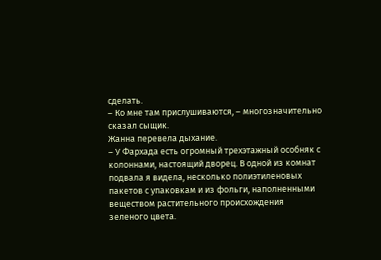сделать.
– Ко мне там прислушиваются, – многозначительно сказал сыщик.
Жанна перевела дыхание.
– У Фархада есть огромный трехэтажный особняк с колоннами, настоящий дворец. В одной из комнат подвала я видела, несколько полиэтиленовых пакетов с упаковкам и из фольги, наполненными веществом растительного происхождения зеленого цвета.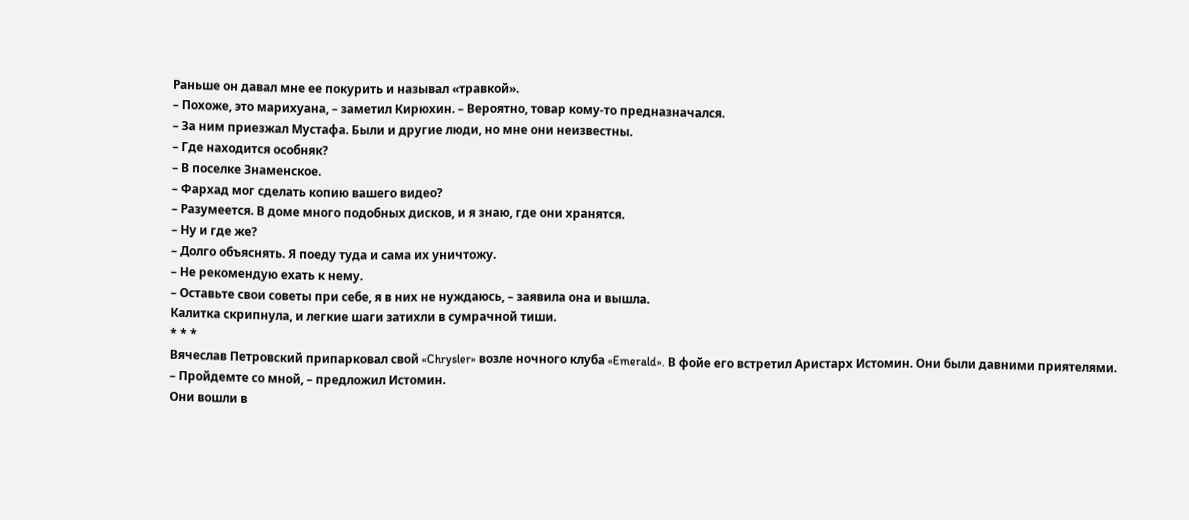Раньше он давал мне ее покурить и называл «травкой».
– Похоже, это марихуана, – заметил Кирюхин. – Вероятно, товар кому-то предназначался.
– За ним приезжал Мустафа. Были и другие люди, но мне они неизвестны.
– Где находится особняк?
– В поселке Знаменское.
– Фархад мог сделать копию вашего видео?
– Разумеется. В доме много подобных дисков, и я знаю, где они хранятся.
– Ну и где же?
– Долго объяснять. Я поеду туда и сама их уничтожу.
– Не рекомендую ехать к нему.
– Оставьте свои советы при себе, я в них не нуждаюсь, – заявила она и вышла.
Калитка скрипнула, и легкие шаги затихли в сумрачной тиши.
* * *
Вячеслав Петровский припарковал свой «Chrysler» возле ночного клуба «Emerald». В фойе его встретил Аристарх Истомин. Они были давними приятелями.
– Пройдемте со мной, – предложил Истомин.
Они вошли в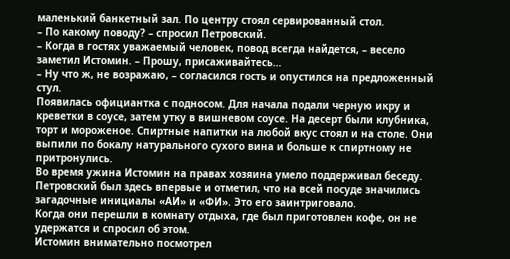маленький банкетный зал. По центру стоял сервированный стол.
– По какому поводу? – спросил Петровский.
– Когда в гостях уважаемый человек, повод всегда найдется, – весело заметил Истомин. – Прошу, присаживайтесь…
– Ну что ж, не возражаю, – согласился гость и опустился на предложенный стул.
Появилась официантка с подносом. Для начала подали черную икру и креветки в соусе, затем утку в вишневом соусе. На десерт были клубника, торт и мороженое. Спиртные напитки на любой вкус стоял и на столе. Они выпили по бокалу натурального сухого вина и больше к спиртному не притронулись.
Во время ужина Истомин на правах хозяина умело поддерживал беседу.
Петровский был здесь впервые и отметил, что на всей посуде значились загадочные инициалы «АИ» и «ФИ». Это его заинтриговало.
Когда они перешли в комнату отдыха, где был приготовлен кофе, он не удержатся и спросил об этом.
Истомин внимательно посмотрел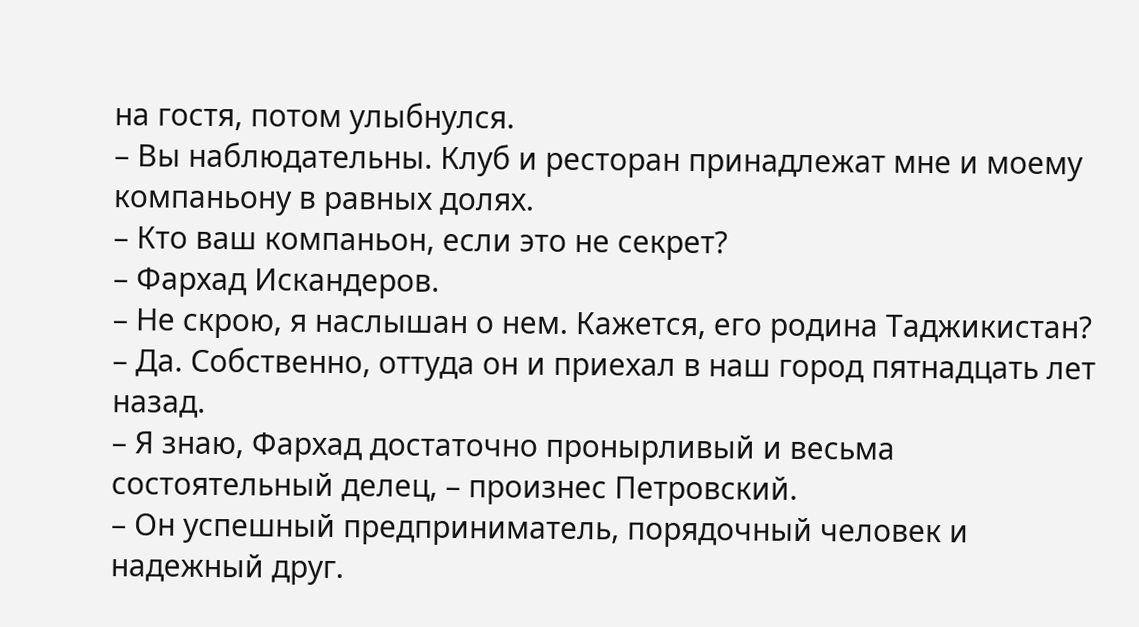на гостя, потом улыбнулся.
– Вы наблюдательны. Клуб и ресторан принадлежат мне и моему компаньону в равных долях.
– Кто ваш компаньон, если это не секрет?
– Фархад Искандеров.
– Не скрою, я наслышан о нем. Кажется, его родина Таджикистан?
– Да. Собственно, оттуда он и приехал в наш город пятнадцать лет назад.
– Я знаю, Фархад достаточно пронырливый и весьма состоятельный делец, – произнес Петровский.
– Он успешный предприниматель, порядочный человек и надежный друг.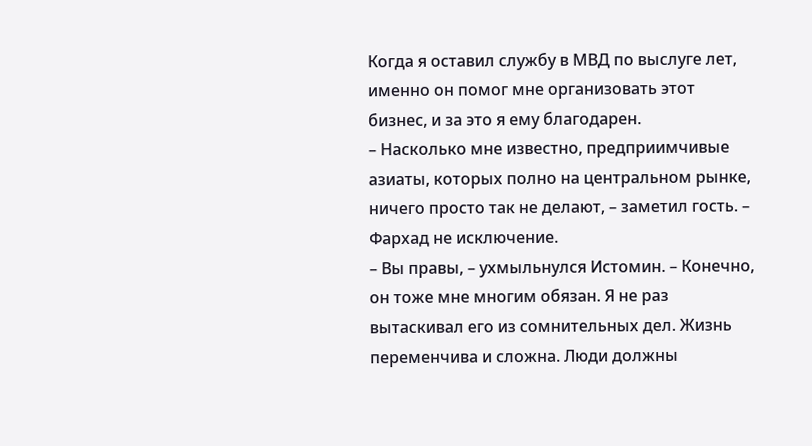Когда я оставил службу в МВД по выслуге лет, именно он помог мне организовать этот бизнес, и за это я ему благодарен.
– Насколько мне известно, предприимчивые азиаты, которых полно на центральном рынке, ничего просто так не делают, – заметил гость. – Фархад не исключение.
– Вы правы, – ухмыльнулся Истомин. – Конечно, он тоже мне многим обязан. Я не раз вытаскивал его из сомнительных дел. Жизнь переменчива и сложна. Люди должны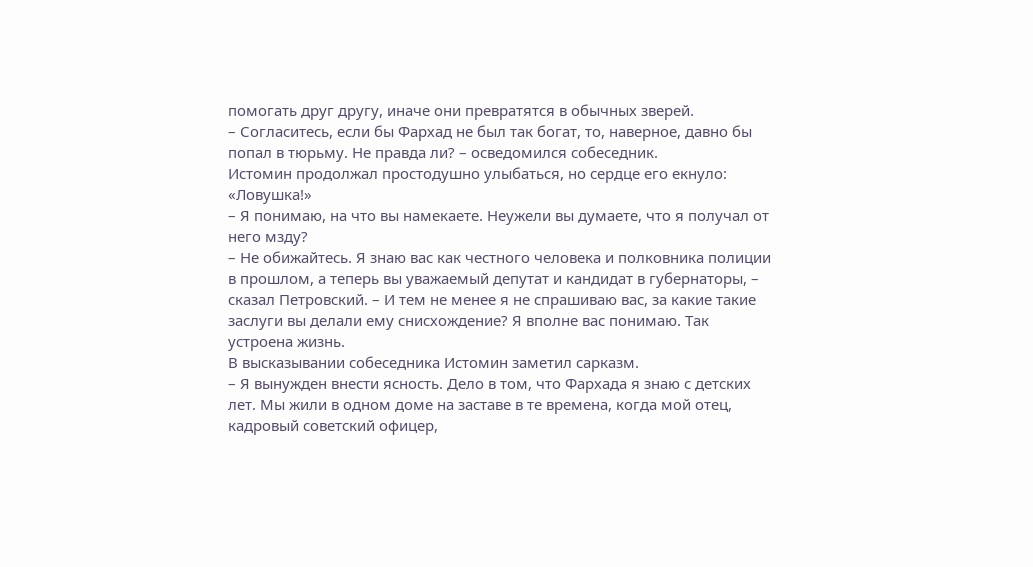помогать друг другу, иначе они превратятся в обычных зверей.
– Согласитесь, если бы Фархад не был так богат, то, наверное, давно бы попал в тюрьму. Не правда ли? – осведомился собеседник.
Истомин продолжал простодушно улыбаться, но сердце его екнуло: «Ловушка!»
– Я понимаю, на что вы намекаете. Неужели вы думаете, что я получал от него мзду?
– Не обижайтесь. Я знаю вас как честного человека и полковника полиции в прошлом, а теперь вы уважаемый депутат и кандидат в губернаторы, – сказал Петровский. – И тем не менее я не спрашиваю вас, за какие такие заслуги вы делали ему снисхождение? Я вполне вас понимаю. Так устроена жизнь.
В высказывании собеседника Истомин заметил сарказм.
– Я вынужден внести ясность. Дело в том, что Фархада я знаю с детских лет. Мы жили в одном доме на заставе в те времена, когда мой отец, кадровый советский офицер,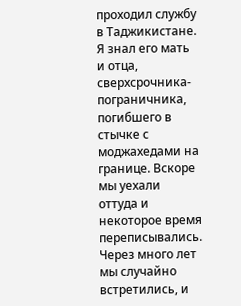проходил службу в Таджикистане. Я знал его мать и отца, сверхсрочника-пограничника, погибшего в стычке с моджахедами на границе. Вскоре мы уехали оттуда и некоторое время переписывались. Через много лет мы случайно встретились, и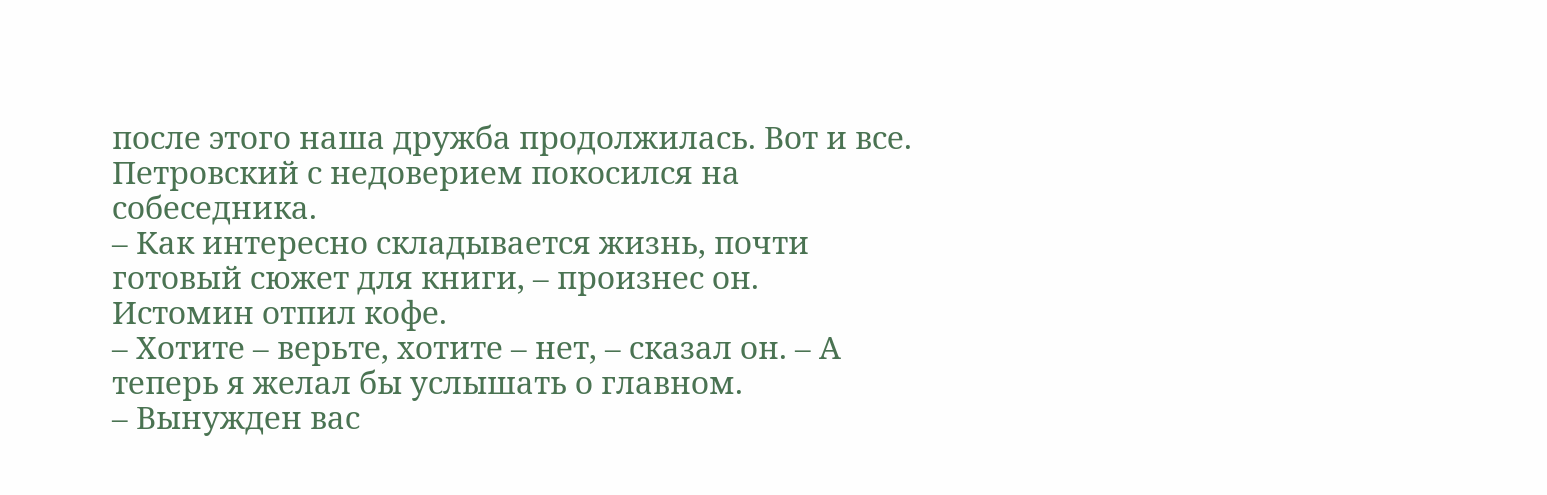после этого наша дружба продолжилась. Вот и все.
Петровский с недоверием покосился на собеседника.
– Как интересно складывается жизнь, почти готовый сюжет для книги, – произнес он.
Истомин отпил кофе.
– Хотите – верьте, хотите – нет, – сказал он. – А теперь я желал бы услышать о главном.
– Вынужден вас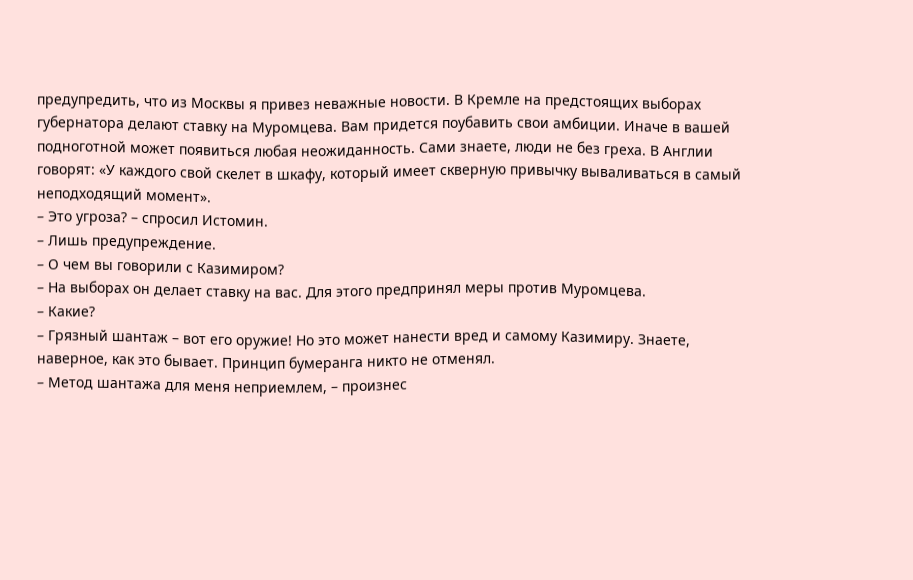предупредить, что из Москвы я привез неважные новости. В Кремле на предстоящих выборах губернатора делают ставку на Муромцева. Вам придется поубавить свои амбиции. Иначе в вашей подноготной может появиться любая неожиданность. Сами знаете, люди не без греха. В Англии говорят: «У каждого свой скелет в шкафу, который имеет скверную привычку вываливаться в самый неподходящий момент».
– Это угроза? – спросил Истомин.
– Лишь предупреждение.
– О чем вы говорили с Казимиром?
– На выборах он делает ставку на вас. Для этого предпринял меры против Муромцева.
– Какие?
– Грязный шантаж – вот его оружие! Но это может нанести вред и самому Казимиру. Знаете, наверное, как это бывает. Принцип бумеранга никто не отменял.
– Метод шантажа для меня неприемлем, – произнес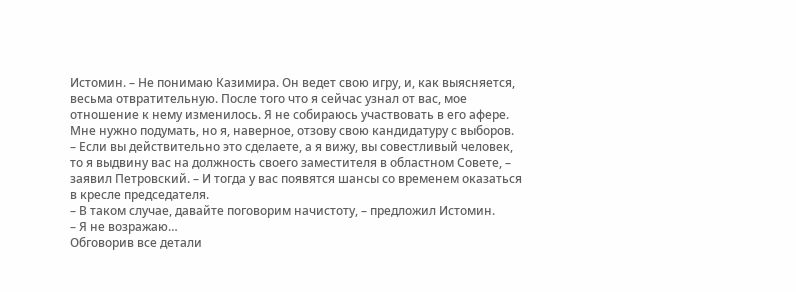Истомин. – Не понимаю Казимира. Он ведет свою игру, и, как выясняется, весьма отвратительную. После того что я сейчас узнал от вас, мое отношение к нему изменилось. Я не собираюсь участвовать в его афере. Мне нужно подумать, но я, наверное, отзову свою кандидатуру с выборов.
– Если вы действительно это сделаете, а я вижу, вы совестливый человек, то я выдвину вас на должность своего заместителя в областном Совете, – заявил Петровский. – И тогда у вас появятся шансы со временем оказаться в кресле председателя.
– В таком случае, давайте поговорим начистоту, – предложил Истомин.
– Я не возражаю…
Обговорив все детали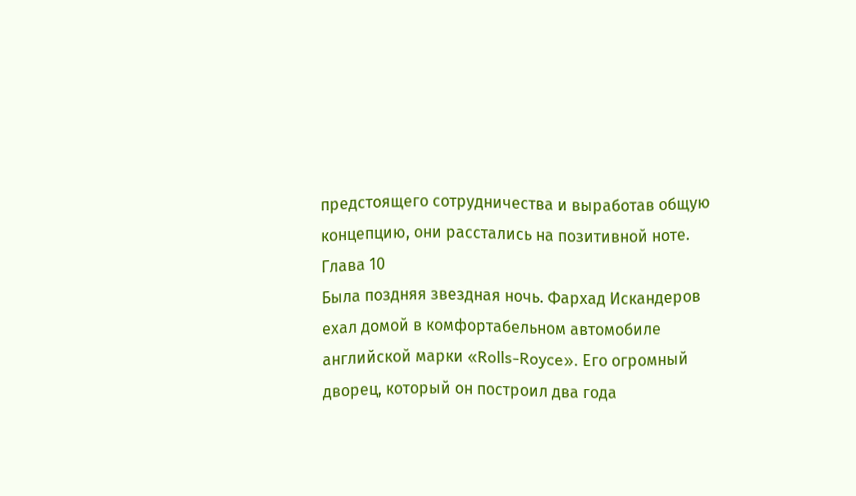предстоящего сотрудничества и выработав общую концепцию, они расстались на позитивной ноте.
Глава 10
Была поздняя звездная ночь. Фархад Искандеров ехал домой в комфортабельном автомобиле английской марки «Rolls-Royce». Его огромный дворец, который он построил два года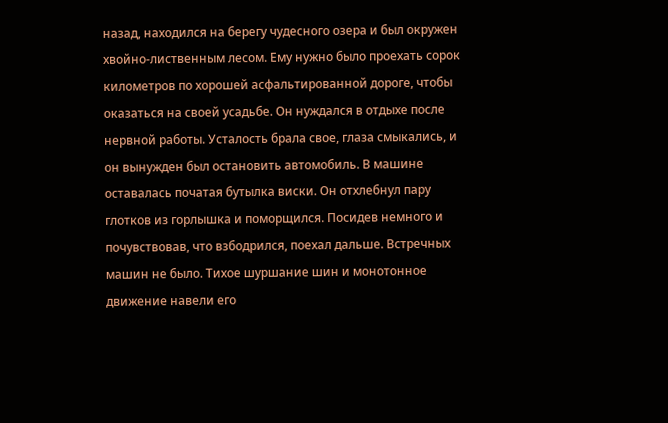назад, находился на берегу чудесного озера и был окружен хвойно-лиственным лесом. Ему нужно было проехать сорок километров по хорошей асфальтированной дороге, чтобы оказаться на своей усадьбе. Он нуждался в отдыхе после нервной работы. Усталость брала свое, глаза смыкались, и он вынужден был остановить автомобиль. В машине оставалась початая бутылка виски. Он отхлебнул пару глотков из горлышка и поморщился. Посидев немного и почувствовав, что взбодрился, поехал дальше. Встречных машин не было. Тихое шуршание шин и монотонное движение навели его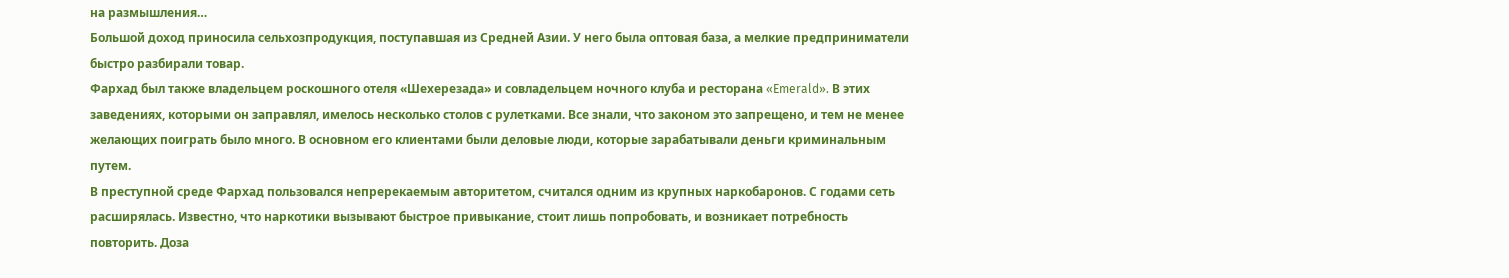на размышления…
Большой доход приносила сельхозпродукция, поступавшая из Средней Азии. У него была оптовая база, а мелкие предприниматели быстро разбирали товар.
Фархад был также владельцем роскошного отеля «Шехерезада» и совладельцем ночного клуба и ресторана «Emerald». В этих заведениях, которыми он заправлял, имелось несколько столов с рулетками. Все знали, что законом это запрещено, и тем не менее желающих поиграть было много. В основном его клиентами были деловые люди, которые зарабатывали деньги криминальным путем.
В преступной среде Фархад пользовался непререкаемым авторитетом, считался одним из крупных наркобаронов. С годами сеть расширялась. Известно, что наркотики вызывают быстрое привыкание, стоит лишь попробовать, и возникает потребность повторить. Доза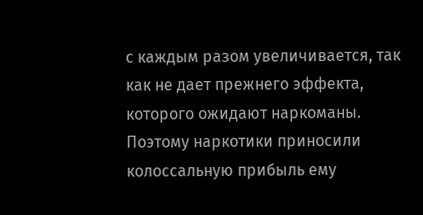с каждым разом увеличивается, так как не дает прежнего эффекта, которого ожидают наркоманы. Поэтому наркотики приносили колоссальную прибыль ему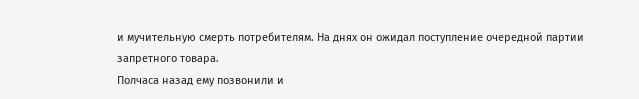и мучительную смерть потребителям. На днях он ожидал поступление очередной партии запретного товара.
Полчаса назад ему позвонили и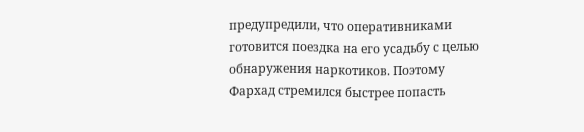предупредили, что оперативниками готовится поездка на его усадьбу с целью обнаружения наркотиков. Поэтому Фархад стремился быстрее попасть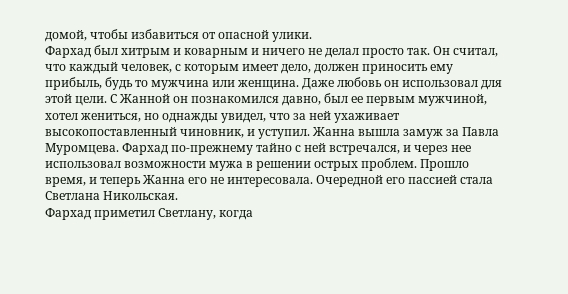домой, чтобы избавиться от опасной улики.
Фархад был хитрым и коварным и ничего не делал просто так. Он считал, что каждый человек, с которым имеет дело, должен приносить ему прибыль, будь то мужчина или женщина. Даже любовь он использовал для этой цели. С Жанной он познакомился давно, был ее первым мужчиной, хотел жениться, но однажды увидел, что за ней ухаживает высокопоставленный чиновник, и уступил. Жанна вышла замуж за Павла Муромцева. Фархад по-прежнему тайно с ней встречался, и через нее использовал возможности мужа в решении острых проблем. Прошло время, и теперь Жанна его не интересовала. Очередной его пассией стала Светлана Никольская.
Фархад приметил Светлану, когда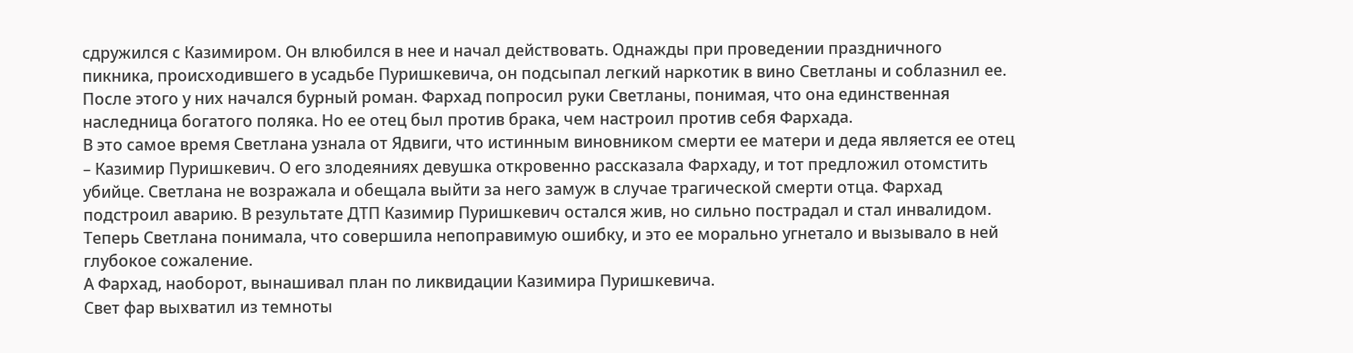сдружился с Казимиром. Он влюбился в нее и начал действовать. Однажды при проведении праздничного пикника, происходившего в усадьбе Пуришкевича, он подсыпал легкий наркотик в вино Светланы и соблазнил ее. После этого у них начался бурный роман. Фархад попросил руки Светланы, понимая, что она единственная наследница богатого поляка. Но ее отец был против брака, чем настроил против себя Фархада.
В это самое время Светлана узнала от Ядвиги, что истинным виновником смерти ее матери и деда является ее отец – Казимир Пуришкевич. О его злодеяниях девушка откровенно рассказала Фархаду, и тот предложил отомстить убийце. Светлана не возражала и обещала выйти за него замуж в случае трагической смерти отца. Фархад подстроил аварию. В результате ДТП Казимир Пуришкевич остался жив, но сильно пострадал и стал инвалидом. Теперь Светлана понимала, что совершила непоправимую ошибку, и это ее морально угнетало и вызывало в ней глубокое сожаление.
А Фархад, наоборот, вынашивал план по ликвидации Казимира Пуришкевича.
Свет фар выхватил из темноты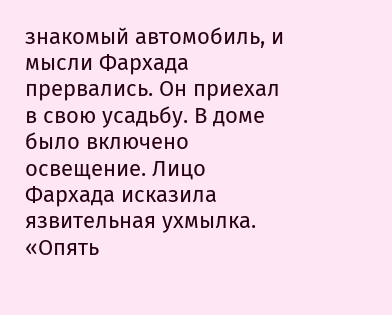знакомый автомобиль, и мысли Фархада прервались. Он приехал в свою усадьбу. В доме было включено освещение. Лицо Фархада исказила язвительная ухмылка. «Опять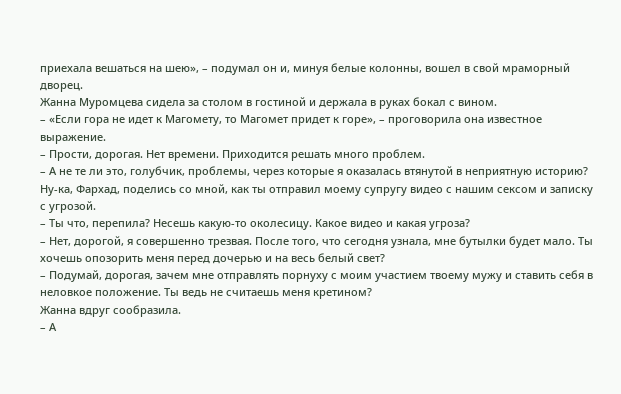приехала вешаться на шею», – подумал он и, минуя белые колонны, вошел в свой мраморный дворец.
Жанна Муромцева сидела за столом в гостиной и держала в руках бокал с вином.
– «Если гора не идет к Магомету, то Магомет придет к горе», – проговорила она известное выражение.
– Прости, дорогая. Нет времени. Приходится решать много проблем.
– А не те ли это, голубчик, проблемы, через которые я оказалась втянутой в неприятную историю? Ну-ка, Фархад, поделись со мной, как ты отправил моему супругу видео с нашим сексом и записку с угрозой.
– Ты что, перепила? Несешь какую-то околесицу. Какое видео и какая угроза?
– Нет, дорогой, я совершенно трезвая. После того, что сегодня узнала, мне бутылки будет мало. Ты хочешь опозорить меня перед дочерью и на весь белый свет?
– Подумай, дорогая, зачем мне отправлять порнуху с моим участием твоему мужу и ставить себя в неловкое положение. Ты ведь не считаешь меня кретином?
Жанна вдруг сообразила.
– А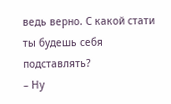ведь верно. С какой стати ты будешь себя подставлять?
– Ну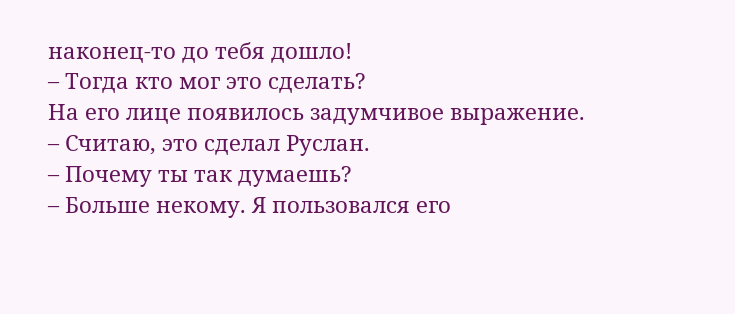наконец-то до тебя дошло!
– Тогда кто мог это сделать?
На его лице появилось задумчивое выражение.
– Считаю, это сделал Руслан.
– Почему ты так думаешь?
– Больше некому. Я пользовался его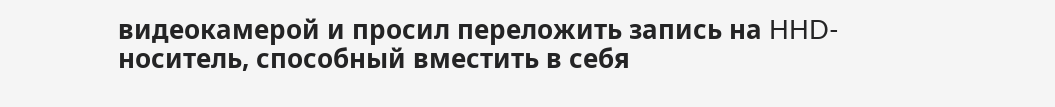видеокамерой и просил переложить запись на HHD-носитель, способный вместить в себя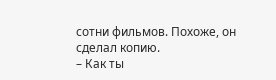сотни фильмов. Похоже, он сделал копию.
– Как ты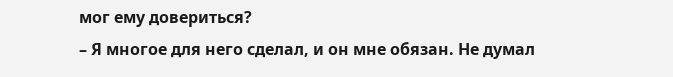мог ему довериться?
– Я многое для него сделал, и он мне обязан. Не думал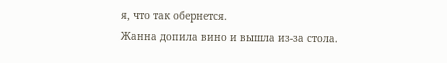я, что так обернется.
Жанна допила вино и вышла из-за стола.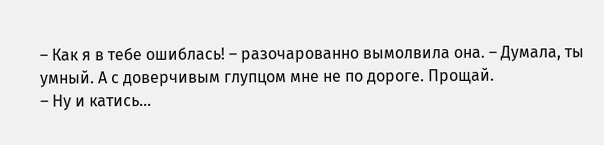– Как я в тебе ошиблась! – разочарованно вымолвила она. – Думала, ты умный. А с доверчивым глупцом мне не по дороге. Прощай.
– Ну и катись…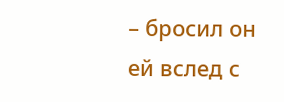– бросил он ей вслед с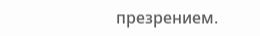презрением.